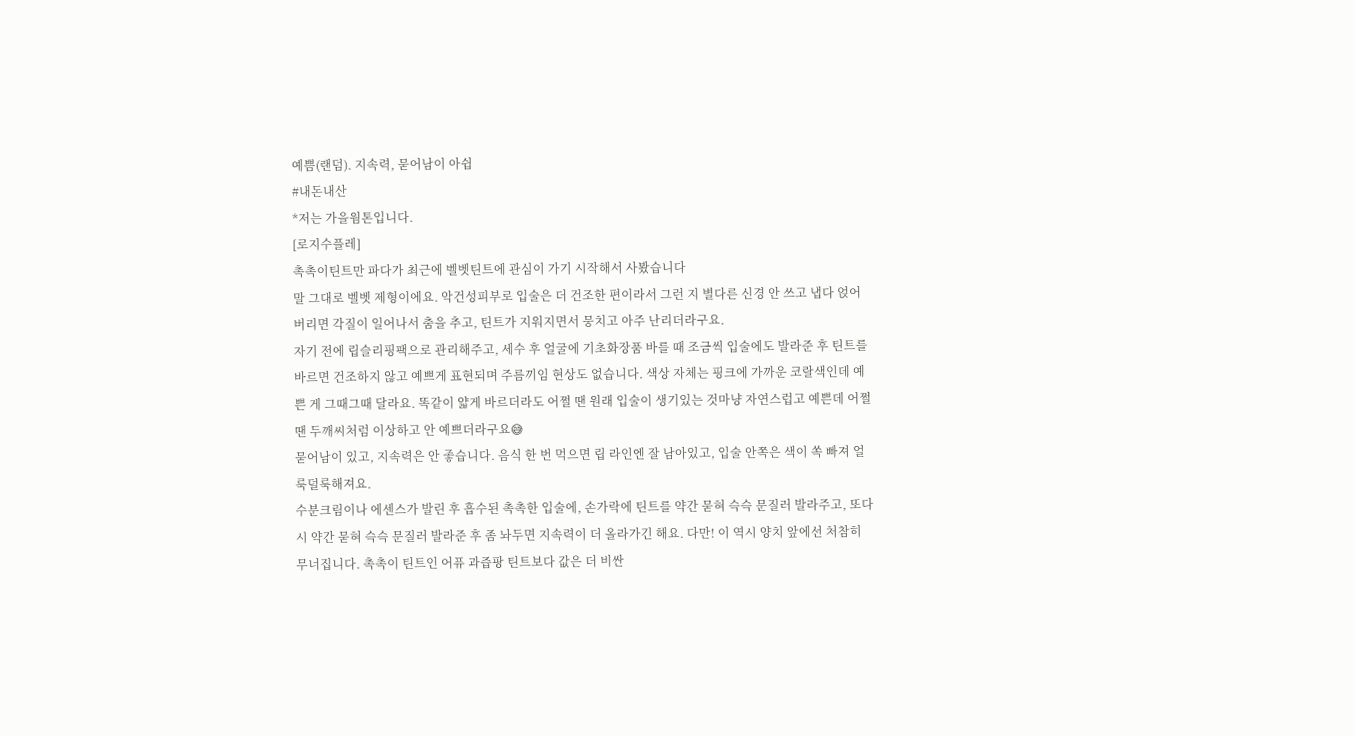예쁨(랜덤). 지속력, 묻어남이 아쉽
#내돈내산
*저는 가을웜톤입니다.
[로지수플레]
촉촉이틴트만 파다가 최근에 벨벳틴트에 관심이 가기 시작해서 사봤습니다
말 그대로 벨벳 제형이에요. 악건성피부로 입술은 더 건조한 편이라서 그런 지 별다른 신경 안 쓰고 냅다 얹어버리면 각질이 일어나서 춤을 추고, 틴트가 지워지면서 뭉치고 아주 난리더라구요.
자기 전에 립슬리핑팩으로 관리해주고, 세수 후 얼굴에 기초화장품 바를 때 조금씩 입술에도 발라준 후 틴트를 바르면 건조하지 않고 예쁘게 표현되며 주름끼임 현상도 없습니다. 색상 자체는 핑크에 가까운 코랄색인데 예쁜 게 그때그때 달라요. 똑같이 얇게 바르더라도 어쩔 땐 원래 입술이 생기있는 것마냥 자연스럽고 예쁜데 어쩔 땐 두깨씨처럼 이상하고 안 예쁘더라구요😅
묻어남이 있고, 지속력은 안 좋습니다. 음식 한 번 먹으면 립 라인엔 잘 남아있고, 입술 안쪽은 색이 쏙 빠져 얼룩덜룩해져요.
수분크림이나 에센스가 발린 후 흡수된 촉촉한 입술에, 손가락에 틴트를 약간 묻혀 슥슥 문질러 발라주고, 또다시 약간 묻혀 슥슥 문질러 발라준 후 좀 놔두면 지속력이 더 올라가긴 해요. 다만! 이 역시 양치 앞에선 처참히 무너집니다. 촉촉이 틴트인 어퓨 과즙팡 틴트보다 값은 더 비싼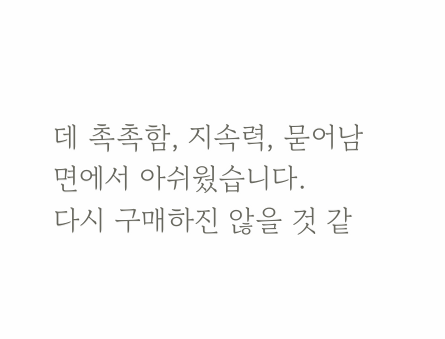데 촉촉함, 지속력, 묻어남 면에서 아쉬웠습니다.
다시 구매하진 않을 것 같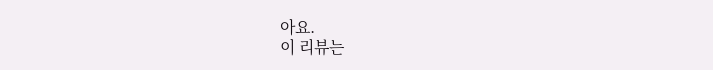아요.
이 리뷰는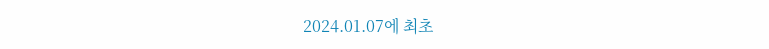2024.01.07에 최초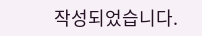작성되었습니다.